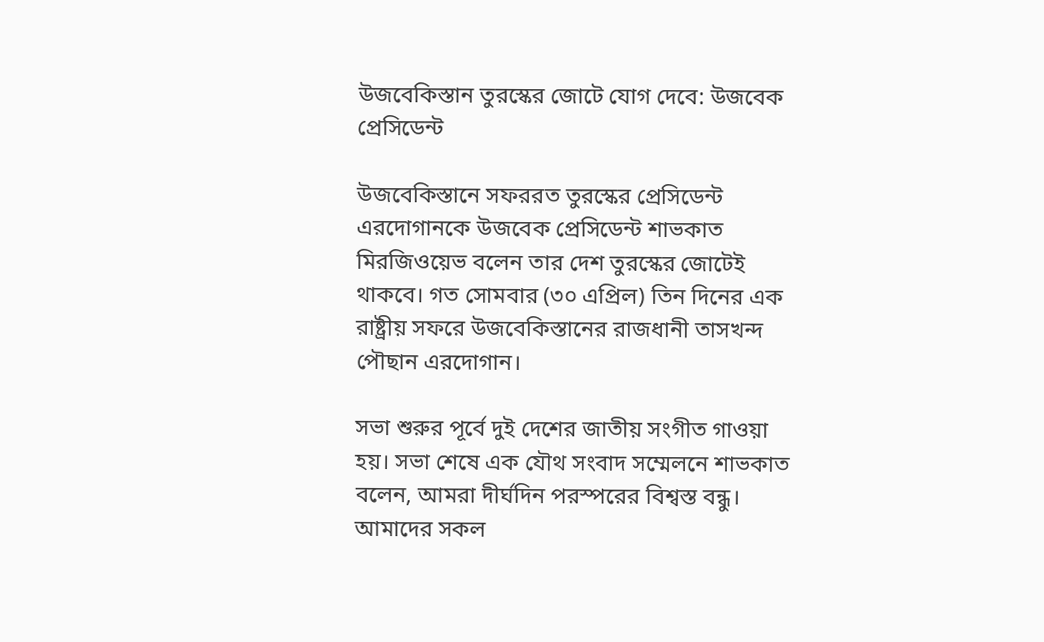উজবেকিস্তান তুরস্কের জোটে যোগ দেবে: উজবেক প্রেসিডেন্ট

উজবেকিস্তানে সফররত তুরস্কের প্রেসিডেন্ট এরদোগানকে উজবেক প্রেসিডেন্ট শাভকাত মিরজিওয়েভ বলেন তার দেশ তুরস্কের জোটেই থাকবে। গত সোমবার (৩০ এপ্রিল) তিন দিনের এক রাষ্ট্রীয় সফরে উজবেকিস্তানের রাজধানী তাসখন্দ পৌছান এরদোগান।

সভা শুরুর পূর্বে দুই দেশের জাতীয় সংগীত গাওয়া হয়। সভা শেষে এক যৌথ সংবাদ সম্মেলনে শাভকাত বলেন, আমরা দীর্ঘদিন পরস্পরের বিশ্বস্ত বন্ধু। আমাদের সকল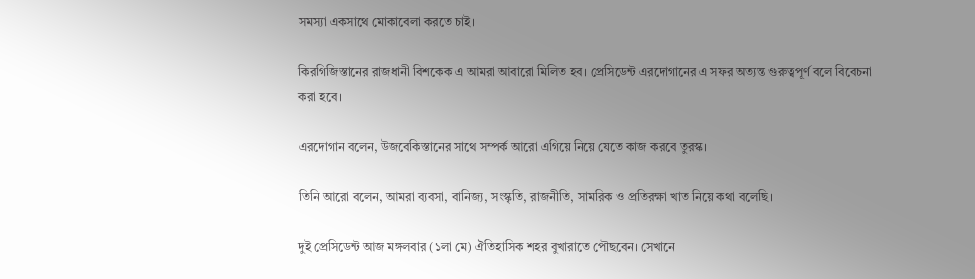সমস্যা একসাথে মোকাবেলা করতে চাই।

কিরগিজিস্তানের রাজধানী বিশকেক এ আমরা আবারো মিলিত হব। প্রেসিডেন্ট এরদোগানের এ সফর অত্যন্ত গুরুত্বপূর্ণ বলে বিবেচনা করা হবে।

এরদোগান বলেন, উজবেকিস্তানের সাথে সম্পর্ক আরো এগিয়ে নিয়ে যেতে কাজ করবে তুরস্ক।

তিনি আরো বলেন, আমরা ব্যবসা, বানিজ্য, সংস্কৃতি, রাজনীতি, সামরিক ও প্রতিরক্ষা খাত নিয়ে কথা বলেছি।

দুই প্রেসিডেন্ট আজ মঙ্গলবার (১লা মে) ঐতিহাসিক শহর বুখারাতে পৌছবেন। সেখানে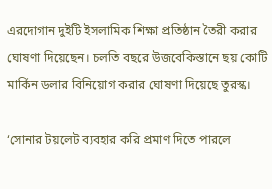এরদোগান দুইটি ইসলামিক শিক্ষা প্রতিষ্ঠান তৈরী করার ঘোষণা দিয়েছেন। চলতি বছরে উজবেকিস্তানে ছয় কোটি মার্কিন ডলার বিনিয়োগ করার ঘোষণা দিয়েছে তুরস্ক।

‘সোনার টয়লেট ব্যবহার করি প্রমাণ দিতে পারলে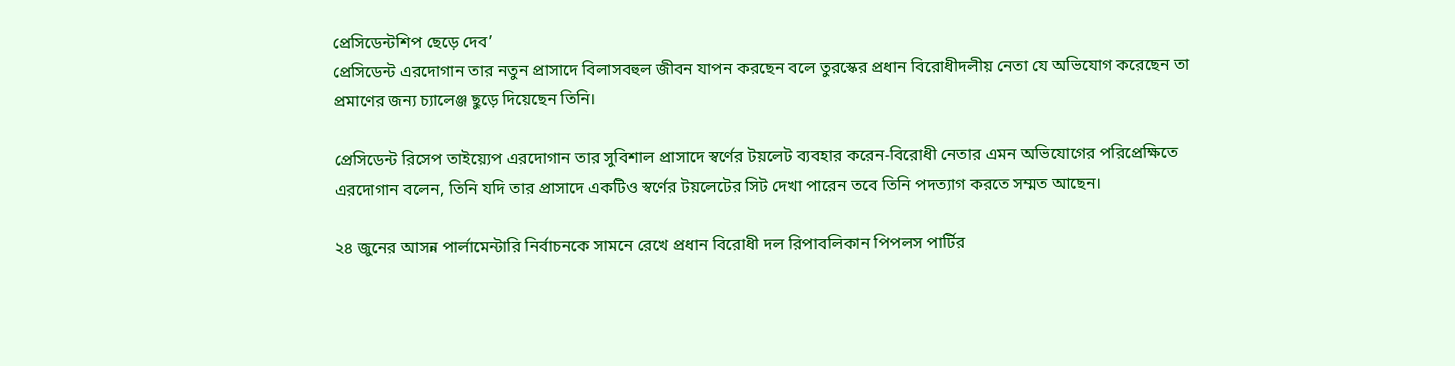প্রেসিডেন্টশিপ ছেড়ে দেব’
প্রেসিডেন্ট এরদোগান তার নতুন প্রাসাদে বিলাসবহুল জীবন যাপন করছেন বলে তুরস্কের প্রধান বিরোধীদলীয় নেতা যে অভিযোগ করেছেন তা প্রমাণের জন্য চ্যালেঞ্জ ছুড়ে দিয়েছেন তিনি।

প্রেসিডেন্ট রিসেপ তাইয়্যেপ এরদোগান তার সুবিশাল প্রাসাদে স্বর্ণের টয়লেট ব্যবহার করেন-বিরোধী নেতার এমন অভিযোগের পরিপ্রেক্ষিতে এরদোগান বলেন, তিনি যদি তার প্রাসাদে একটিও স্বর্ণের টয়লেটের সিট দেখা পারেন তবে তিনি পদত্যাগ করতে সম্মত আছেন।

২৪ জুনের আসন্ন পার্লামেন্টারি নির্বাচনকে সামনে রেখে প্রধান বিরোধী দল রিপাবলিকান পিপলস পার্টির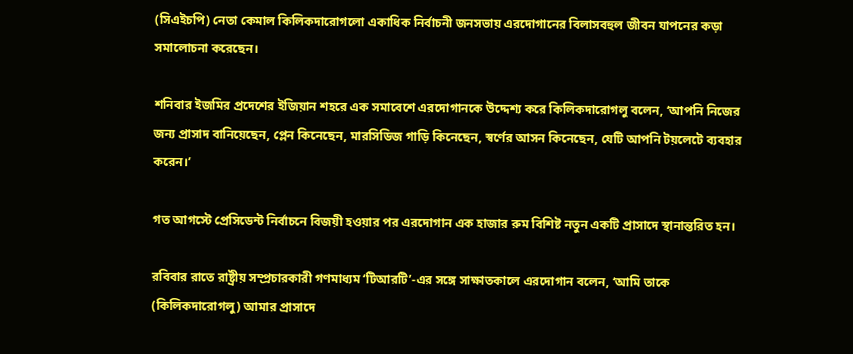(সিএইচপি) নেতা কেমাল কিলিকদারোগলো একাধিক নির্বাচনী জনসভায় এরদোগানের বিলাসবহুল জীবন যাপনের কড়া সমালোচনা করেছেন।

শনিবার ইজমির প্রদেশের ইজিয়ান শহরে এক সমাবেশে এরদোগানকে উদ্দেশ্য করে কিলিকদারোগলু বলেন, ‘আপনি নিজের জন্য প্রাসাদ বানিয়েছেন, প্লেন কিনেছেন, মারসিডিজ গাড়ি কিনেছেন, স্বর্ণের আসন কিনেছেন, যেটি আপনি টয়লেটে ব্যবহার করেন।’

গত আগস্টে প্রেসিডেন্ট নির্বাচনে বিজয়ী হওয়ার পর এরদোগান এক হাজার রুম বিশিষ্ট নতুন একটি প্রাসাদে স্থানান্তরিত হন।

রবিবার রাতে রাষ্ট্রীয় সম্প্রচারকারী গণমাধ্যম ‘টিআরটি’-এর সঙ্গে সাক্ষাতকালে এরদোগান বলেন, ‘আমি তাকে (কিলিকদারোগলু) আমার প্রাসাদে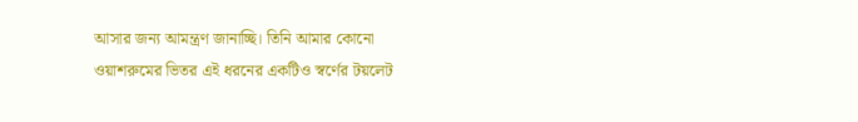আসার জন্য আমন্ত্রণ জানাচ্ছি। তিনি আমার কোনো ওয়াশরুমের ভিতর এই ধরনের একটিও স্বর্ণের টয়লেট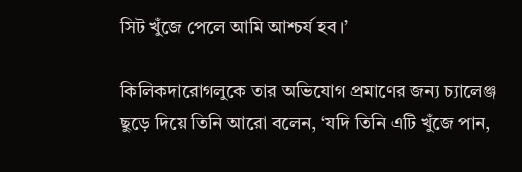সিট খুঁজে পেলে আমি আশ্চর্য হব।’

কিলিকদারোগলুকে তার অভিযোগ প্রমাণের জন্য চ্যালেঞ্জ ছুড়ে দিয়ে তিনি আরো বলেন, ‘যদি তিনি এটি খুঁজে পান,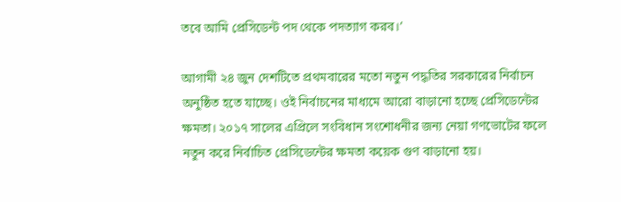তবে আমি প্রেসিডেন্ট পদ থেকে পদত্যাগ করব।’

আগামী ২৪ জুন দেশটিতে প্রথমবারের মতো নতুন পদ্ধতির সরকারের নির্বাচন অনুষ্ঠিত হতে যাচ্ছে। ওই নির্বাচনের মাধ্যমে আরো বাড়ানো হচ্ছে প্রেসিডেন্টের ক্ষমতা। ২০১৭ সালের এপ্রিলে সংবিধান সংশোধনীর জন্য নেয়া গণভোটের ফলে নতুন করে নির্বাচিত প্রেসিডেন্টের ক্ষমতা কয়েক গুণ বাড়ানো হয়।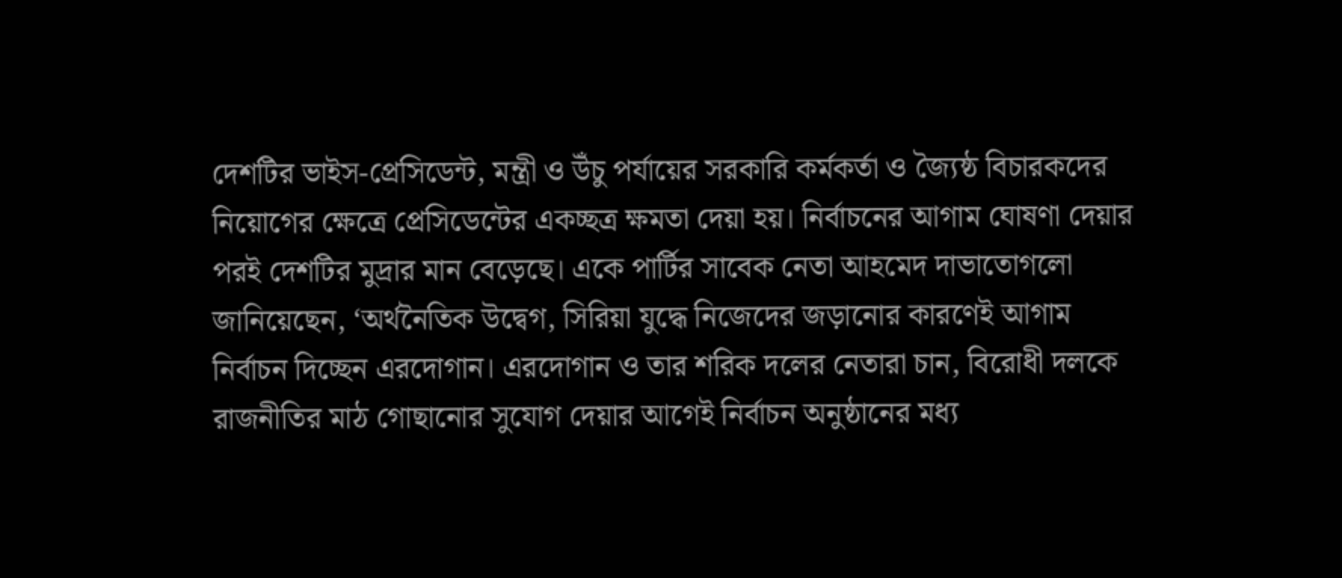দেশটির ভাইস-প্রেসিডেন্ট, মন্ত্রী ও উঁচু পর্যায়ের সরকারি কর্মকর্তা ও জ্যৈষ্ঠ বিচারকদের নিয়োগের ক্ষেত্রে প্রেসিডেন্টের একচ্ছত্র ক্ষমতা দেয়া হয়। নির্বাচনের আগাম ঘোষণা দেয়ার পরই দেশটির মুদ্রার মান বেড়েছে। একে পার্টির সাবেক নেতা আহমেদ দাভাতোগলো জানিয়েছেন, ‘অর্থনৈতিক উদ্বেগ, সিরিয়া যুদ্ধে নিজেদের জড়ানোর কারণেই আগাম নির্বাচন দিচ্ছেন এরদোগান। এরদোগান ও তার শরিক দলের নেতারা চান, বিরোধী দলকে রাজনীতির মাঠ গোছানোর সুযোগ দেয়ার আগেই নির্বাচন অনুষ্ঠানের মধ্য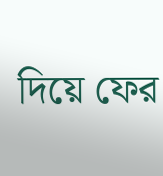দিয়ে ফের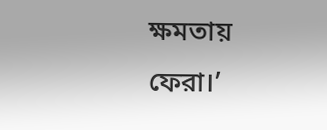ক্ষমতায় ফেরা।’